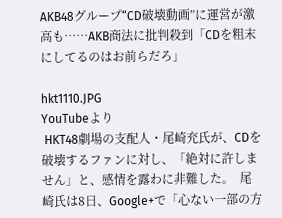AKB48グループ“CD破壊動画”に運営が激高も……AKB商法に批判殺到「CDを粗末にしてるのはお前らだろ」

hkt1110.JPG
YouTubeより
 HKT48劇場の支配人・尾崎充氏が、CDを破壊するファンに対し、「絶対に許しません」と、感情を露わに非難した。  尾崎氏は8日、Google+で「心ない一部の方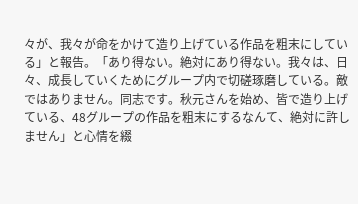々が、我々が命をかけて造り上げている作品を粗末にしている」と報告。「あり得ない。絶対にあり得ない。我々は、日々、成長していくためにグループ内で切磋琢磨している。敵ではありません。同志です。秋元さんを始め、皆で造り上げている、48グループの作品を粗末にするなんて、絶対に許しません」と心情を綴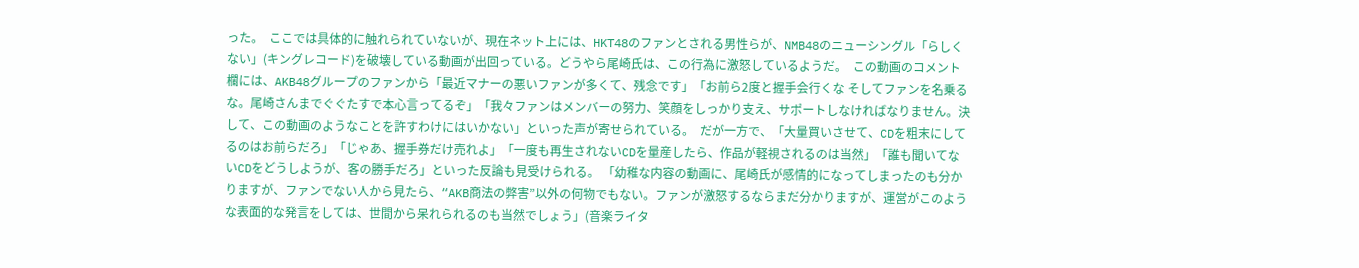った。  ここでは具体的に触れられていないが、現在ネット上には、HKT48のファンとされる男性らが、NMB48のニューシングル「らしくない」(キングレコード)を破壊している動画が出回っている。どうやら尾崎氏は、この行為に激怒しているようだ。  この動画のコメント欄には、AKB48グループのファンから「最近マナーの悪いファンが多くて、残念です」「お前ら2度と握手会行くな そしてファンを名乗るな。尾崎さんまでぐぐたすで本心言ってるぞ」「我々ファンはメンバーの努力、笑顔をしっかり支え、サポートしなければなりません。決して、この動画のようなことを許すわけにはいかない」といった声が寄せられている。  だが一方で、「大量買いさせて、CDを粗末にしてるのはお前らだろ」「じゃあ、握手券だけ売れよ」「一度も再生されないCDを量産したら、作品が軽視されるのは当然」「誰も聞いてないCDをどうしようが、客の勝手だろ」といった反論も見受けられる。 「幼稚な内容の動画に、尾崎氏が感情的になってしまったのも分かりますが、ファンでない人から見たら、“AKB商法の弊害”以外の何物でもない。ファンが激怒するならまだ分かりますが、運営がこのような表面的な発言をしては、世間から呆れられるのも当然でしょう」(音楽ライタ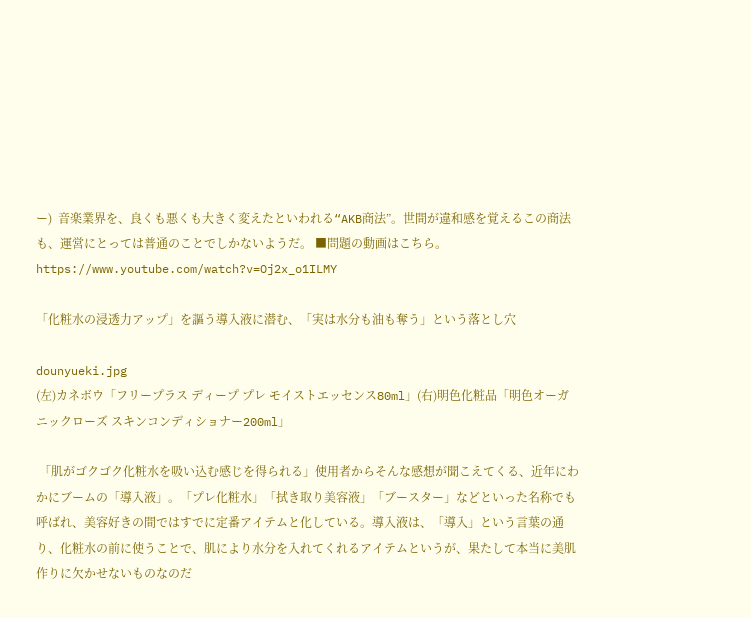ー)  音楽業界を、良くも悪くも大きく変えたといわれる“AKB商法”。世間が違和感を覚えるこの商法も、運営にとっては普通のことでしかないようだ。 ■問題の動画はこちら。 https://www.youtube.com/watch?v=Oj2x_o1ILMY

「化粧水の浸透力アップ」を謳う導入液に潜む、「実は水分も油も奪う」という落とし穴

dounyueki.jpg
(左)カネボウ「フリープラス ディープ プレ モイストエッセンス80ml」(右)明色化粧品「明色オーガニックローズ スキンコンディショナー200ml」

 「肌がゴクゴク化粧水を吸い込む感じを得られる」使用者からそんな感想が聞こえてくる、近年にわかにブームの「導入液」。「プレ化粧水」「拭き取り美容液」「ブースター」などといった名称でも呼ばれ、美容好きの間ではすでに定番アイテムと化している。導入液は、「導入」という言葉の通り、化粧水の前に使うことで、肌により水分を入れてくれるアイテムというが、果たして本当に美肌作りに欠かせないものなのだ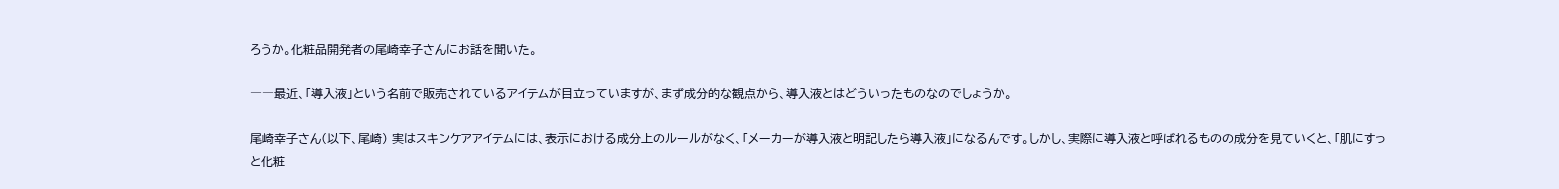ろうか。化粧品開発者の尾崎幸子さんにお話を聞いた。

――最近、「導入液」という名前で販売されているアイテムが目立っていますが、まず成分的な観点から、導入液とはどういったものなのでしょうか。

尾崎幸子さん(以下、尾崎) 実はスキンケアアイテムには、表示における成分上のルールがなく、「メーカーが導入液と明記したら導入液」になるんです。しかし、実際に導入液と呼ばれるものの成分を見ていくと、「肌にすっと化粧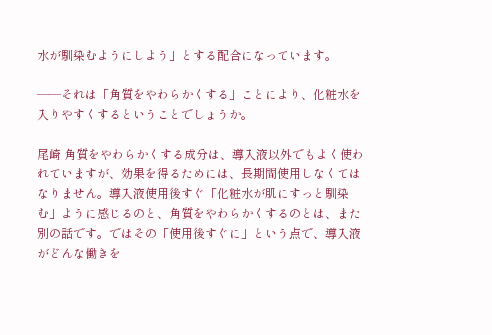水が馴染むようにしよう」とする配合になっています。

――それは「角質をやわらかくする」ことにより、化粧水を入りやすくするということでしょうか。

尾崎 角質をやわらかくする成分は、導入液以外でもよく使われていますが、効果を得るためには、長期間使用しなくてはなりません。導入液使用後すぐ「化粧水が肌にすっと馴染む」ように感じるのと、角質をやわらかくするのとは、また別の話です。ではその「使用後すぐに」という点で、導入液がどんな働きを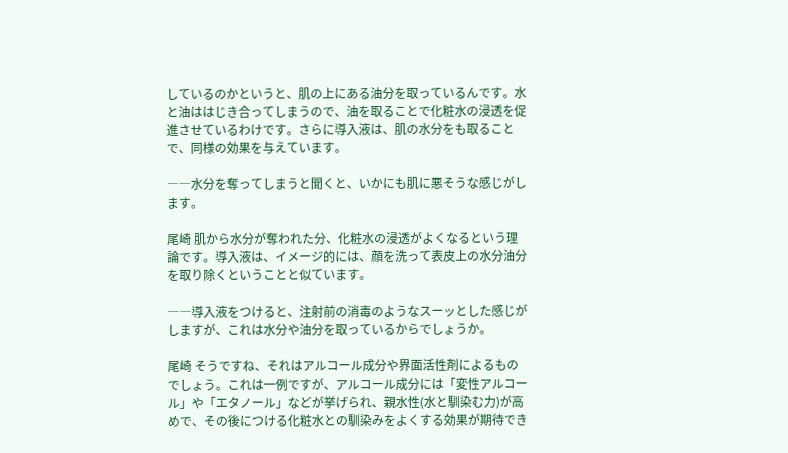しているのかというと、肌の上にある油分を取っているんです。水と油ははじき合ってしまうので、油を取ることで化粧水の浸透を促進させているわけです。さらに導入液は、肌の水分をも取ることで、同様の効果を与えています。

――水分を奪ってしまうと聞くと、いかにも肌に悪そうな感じがします。

尾崎 肌から水分が奪われた分、化粧水の浸透がよくなるという理論です。導入液は、イメージ的には、顔を洗って表皮上の水分油分を取り除くということと似ています。

――導入液をつけると、注射前の消毒のようなスーッとした感じがしますが、これは水分や油分を取っているからでしょうか。

尾崎 そうですね、それはアルコール成分や界面活性剤によるものでしょう。これは一例ですが、アルコール成分には「変性アルコール」や「エタノール」などが挙げられ、親水性(水と馴染む力)が高めで、その後につける化粧水との馴染みをよくする効果が期待でき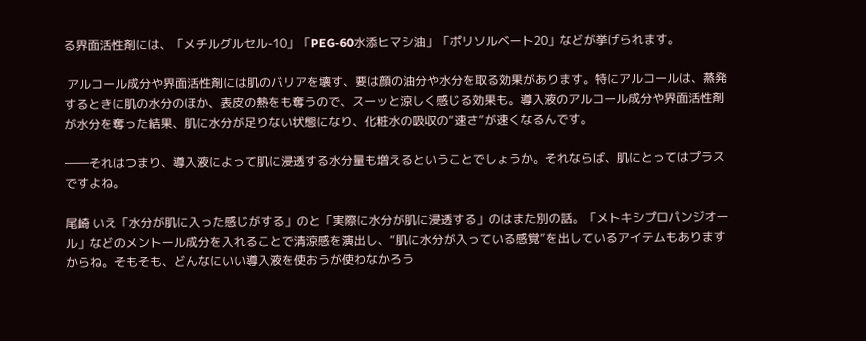る界面活性剤には、「メチルグルセル-10」「PEG-60水添ヒマシ油」「ポリソルベート20」などが挙げられます。

 アルコール成分や界面活性剤には肌のバリアを壊す、要は顔の油分や水分を取る効果があります。特にアルコールは、蒸発するときに肌の水分のほか、表皮の熱をも奪うので、スーッと涼しく感じる効果も。導入液のアルコール成分や界面活性剤が水分を奪った結果、肌に水分が足りない状態になり、化粧水の吸収の“速さ”が速くなるんです。

――それはつまり、導入液によって肌に浸透する水分量も増えるということでしょうか。それならば、肌にとってはプラスですよね。

尾崎 いえ「水分が肌に入った感じがする」のと「実際に水分が肌に浸透する」のはまた別の話。「メトキシプロパンジオール」などのメントール成分を入れることで清涼感を演出し、“肌に水分が入っている感覚”を出しているアイテムもありますからね。そもそも、どんなにいい導入液を使おうが使わなかろう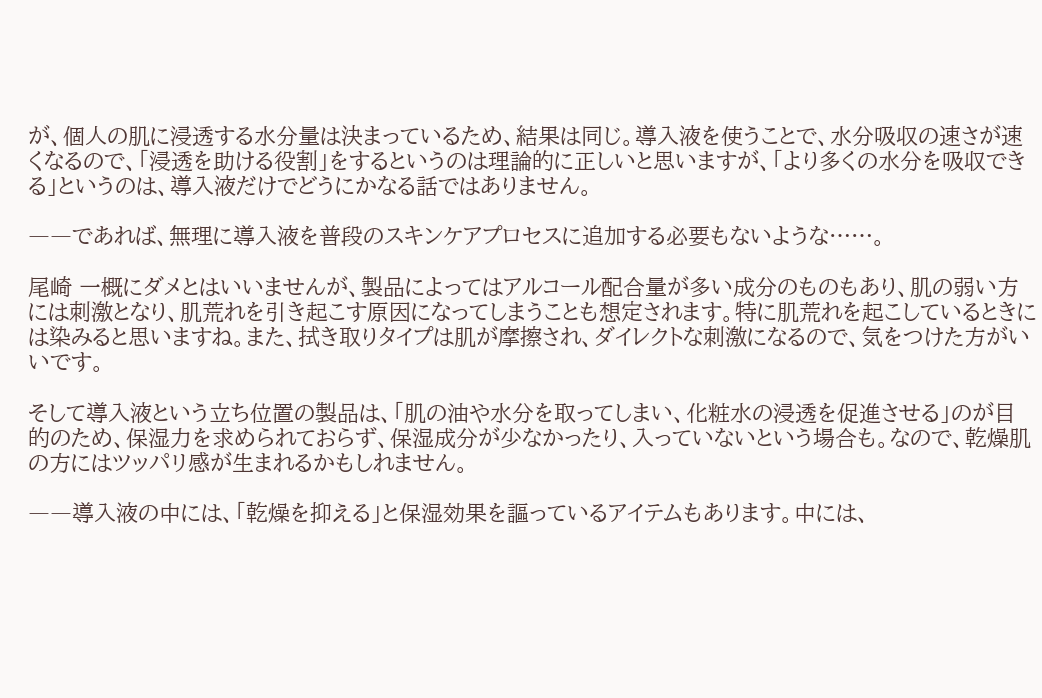が、個人の肌に浸透する水分量は決まっているため、結果は同じ。導入液を使うことで、水分吸収の速さが速くなるので、「浸透を助ける役割」をするというのは理論的に正しいと思いますが、「より多くの水分を吸収できる」というのは、導入液だけでどうにかなる話ではありません。

――であれば、無理に導入液を普段のスキンケアプロセスに追加する必要もないような……。

尾崎 一概にダメとはいいませんが、製品によってはアルコール配合量が多い成分のものもあり、肌の弱い方には刺激となり、肌荒れを引き起こす原因になってしまうことも想定されます。特に肌荒れを起こしているときには染みると思いますね。また、拭き取りタイプは肌が摩擦され、ダイレクトな刺激になるので、気をつけた方がいいです。

そして導入液という立ち位置の製品は、「肌の油や水分を取ってしまい、化粧水の浸透を促進させる」のが目的のため、保湿力を求められておらず、保湿成分が少なかったり、入っていないという場合も。なので、乾燥肌の方にはツッパリ感が生まれるかもしれません。

――導入液の中には、「乾燥を抑える」と保湿効果を謳っているアイテムもあります。中には、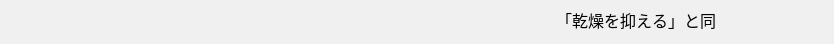「乾燥を抑える」と同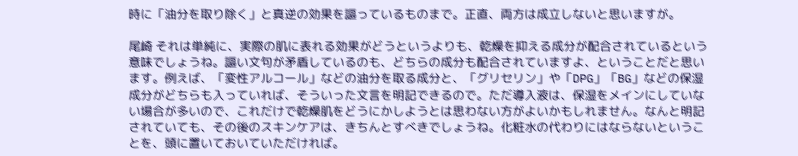時に「油分を取り除く」と真逆の効果を謳っているものまで。正直、両方は成立しないと思いますが。

尾崎 それは単純に、実際の肌に表れる効果がどうというよりも、乾燥を抑える成分が配合されているという意味でしょうね。謳い文句が矛盾しているのも、どちらの成分も配合されていますよ、ということだと思います。例えば、「変性アルコール」などの油分を取る成分と、「グリセリン」や「DPG」「BG」などの保湿成分がどちらも入っていれば、そういった文言を明記できるので。ただ導入液は、保湿をメインにしていない場合が多いので、これだけで乾燥肌をどうにかしようとは思わない方がよいかもしれません。なんと明記されていても、その後のスキンケアは、きちんとすべきでしょうね。化粧水の代わりにはならないということを、頭に置いておいていただければ。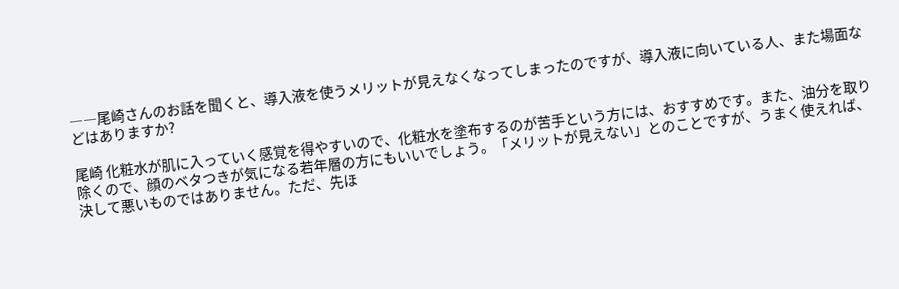――尾崎さんのお話を聞くと、導入液を使うメリットが見えなくなってしまったのですが、導入液に向いている人、また場面などはありますか?

尾崎 化粧水が肌に入っていく感覚を得やすいので、化粧水を塗布するのが苦手という方には、おすすめです。また、油分を取り除くので、顔のベタつきが気になる若年層の方にもいいでしょう。「メリットが見えない」とのことですが、うまく使えれば、決して悪いものではありません。ただ、先ほ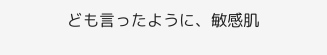ども言ったように、敏感肌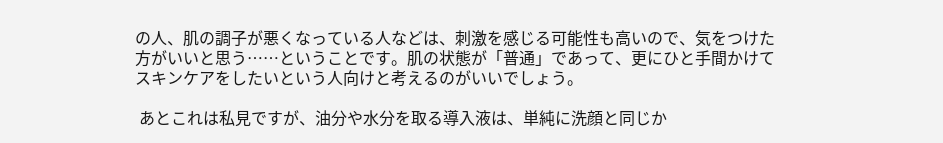の人、肌の調子が悪くなっている人などは、刺激を感じる可能性も高いので、気をつけた方がいいと思う……ということです。肌の状態が「普通」であって、更にひと手間かけてスキンケアをしたいという人向けと考えるのがいいでしょう。

 あとこれは私見ですが、油分や水分を取る導入液は、単純に洗顔と同じか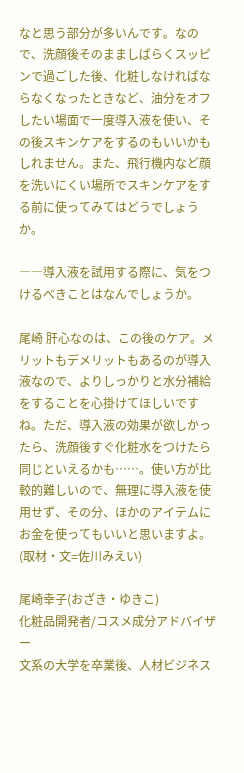なと思う部分が多いんです。なので、洗顔後そのまましばらくスッピンで過ごした後、化粧しなければならなくなったときなど、油分をオフしたい場面で一度導入液を使い、その後スキンケアをするのもいいかもしれません。また、飛行機内など顔を洗いにくい場所でスキンケアをする前に使ってみてはどうでしょうか。

――導入液を試用する際に、気をつけるべきことはなんでしょうか。

尾崎 肝心なのは、この後のケア。メリットもデメリットもあるのが導入液なので、よりしっかりと水分補給をすることを心掛けてほしいですね。ただ、導入液の効果が欲しかったら、洗顔後すぐ化粧水をつけたら同じといえるかも……。使い方が比較的難しいので、無理に導入液を使用せず、その分、ほかのアイテムにお金を使ってもいいと思いますよ。
(取材・文=佐川みえい)

尾崎幸子(おざき・ゆきこ)
化粧品開発者/コスメ成分アドバイザー
文系の大学を卒業後、人材ビジネス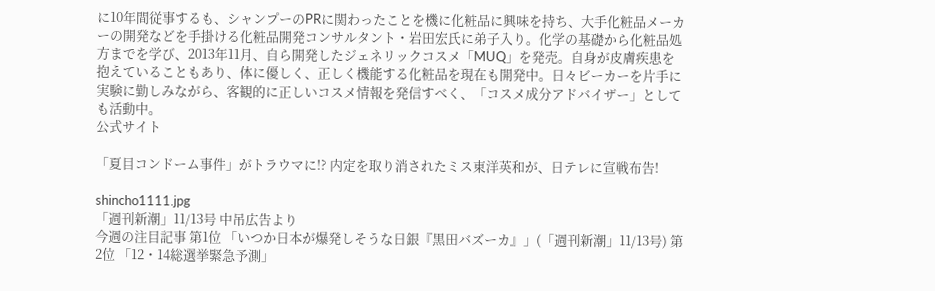に10年間従事するも、シャンプーのPRに関わったことを機に化粧品に興味を持ち、大手化粧品メーカーの開発などを手掛ける化粧品開発コンサルタント・岩田宏氏に弟子入り。化学の基礎から化粧品処方までを学び、2013年11月、自ら開発したジェネリックコスメ「MUQ」を発売。自身が皮膚疾患を抱えていることもあり、体に優しく、正しく機能する化粧品を現在も開発中。日々ビーカーを片手に実験に勤しみながら、客観的に正しいコスメ情報を発信すべく、「コスメ成分アドバイザー」としても活動中。
公式サイト

「夏目コンドーム事件」がトラウマに!? 内定を取り消されたミス東洋英和が、日テレに宣戦布告!

shincho1111.jpg
「週刊新潮」11/13号 中吊広告より
今週の注目記事 第1位 「いつか日本が爆発しそうな日銀『黒田バズーカ』」(「週刊新潮」11/13号) 第2位 「12・14総選挙緊急予測」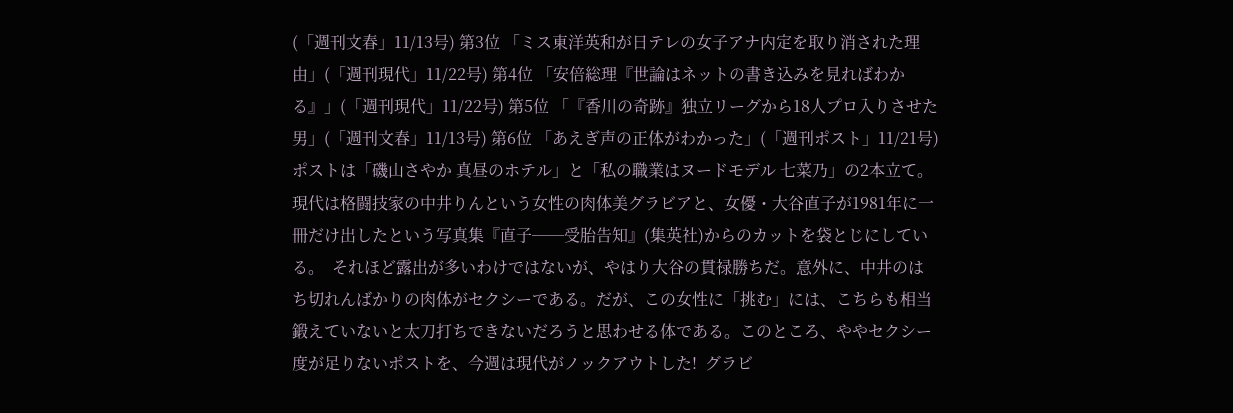(「週刊文春」11/13号) 第3位 「ミス東洋英和が日テレの女子アナ内定を取り消された理由」(「週刊現代」11/22号) 第4位 「安倍総理『世論はネットの書き込みを見ればわかる』」(「週刊現代」11/22号) 第5位 「『香川の奇跡』独立リーグから18人プロ入りさせた男」(「週刊文春」11/13号) 第6位 「あえぎ声の正体がわかった」(「週刊ポスト」11/21号)  ポストは「磯山さやか 真昼のホテル」と「私の職業はヌードモデル 七菜乃」の2本立て。現代は格闘技家の中井りんという女性の肉体美グラビアと、女優・大谷直子が1981年に一冊だけ出したという写真集『直子──受胎告知』(集英社)からのカットを袋とじにしている。  それほど露出が多いわけではないが、やはり大谷の貫禄勝ちだ。意外に、中井のはち切れんばかりの肉体がセクシーである。だが、この女性に「挑む」には、こちらも相当鍛えていないと太刀打ちできないだろうと思わせる体である。このところ、ややセクシー度が足りないポストを、今週は現代がノックアウトした!  グラビ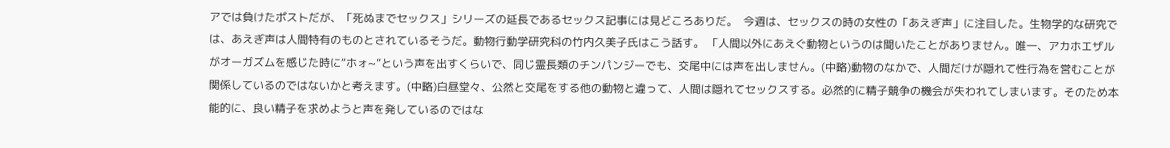アでは負けたポストだが、「死ぬまでセックス」シリーズの延長であるセックス記事には見どころありだ。  今週は、セックスの時の女性の「あえぎ声」に注目した。生物学的な研究では、あえぎ声は人間特有のものとされているそうだ。動物行動学研究科の竹内久美子氏はこう話す。 「人間以外にあえぐ動物というのは聞いたことがありません。唯一、アカホエザルがオーガズムを感じた時に“ホォ~”という声を出すくらいで、同じ霊長類のチンパンジーでも、交尾中には声を出しません。(中略)動物のなかで、人間だけが隠れて性行為を営むことが関係しているのではないかと考えます。(中略)白昼堂々、公然と交尾をする他の動物と違って、人間は隠れてセックスする。必然的に精子競争の機会が失われてしまいます。そのため本能的に、良い精子を求めようと声を発しているのではな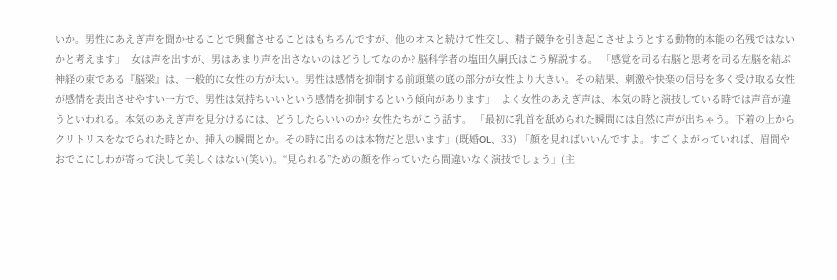いか。男性にあえぎ声を聞かせることで興奮させることはもちろんですが、他のオスと続けて性交し、精子競争を引き起こさせようとする動物的本能の名残ではないかと考えます」  女は声を出すが、男はあまり声を出さないのはどうしてなのか? 脳科学者の塩田久嗣氏はこう解説する。 「感覚を司る右脳と思考を司る左脳を結ぶ神経の束である『脳梁』は、一般的に女性の方が太い。男性は感情を抑制する前頭葉の底の部分が女性より大きい。その結果、刺激や快楽の信号を多く受け取る女性が感情を表出させやすい一方で、男性は気持ちいいという感情を抑制するという傾向があります」  よく女性のあえぎ声は、本気の時と演技している時では声音が違うといわれる。本気のあえぎ声を見分けるには、どうしたらいいのか? 女性たちがこう話す。 「最初に乳首を舐められた瞬間には自然に声が出ちゃう。下着の上からクリトリスをなでられた時とか、挿入の瞬間とか。その時に出るのは本物だと思います」(既婚OL、33) 「顔を見ればいいんですよ。すごくよがっていれば、眉間やおでこにしわが寄って決して美しくはない(笑い)。“見られる”ための顔を作っていたら間違いなく演技でしょう」(主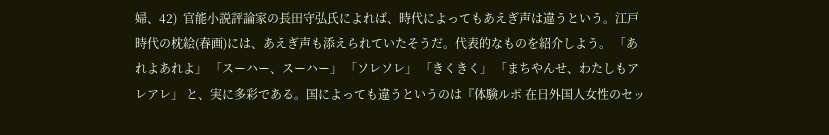婦、42)  官能小説評論家の長田守弘氏によれば、時代によってもあえぎ声は違うという。江戸時代の枕絵(春画)には、あえぎ声も添えられていたそうだ。代表的なものを紹介しよう。 「あれよあれよ」 「スーハー、スーハー」 「ソレソレ」 「きくきく」 「まちやんせ、わたしもアレアレ」 と、実に多彩である。国によっても違うというのは『体験ルポ 在日外国人女性のセッ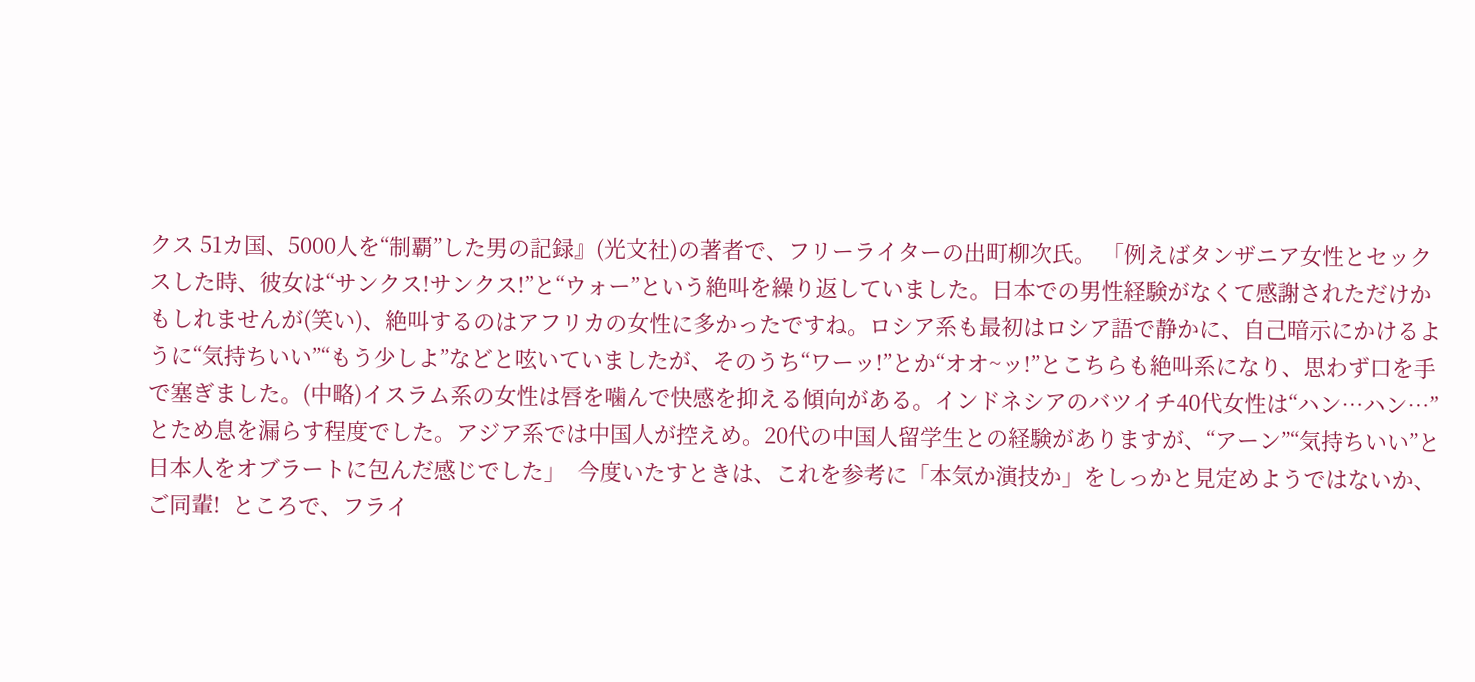クス 51カ国、5000人を“制覇”した男の記録』(光文社)の著者で、フリーライターの出町柳次氏。 「例えばタンザニア女性とセックスした時、彼女は“サンクス!サンクス!”と“ウォー”という絶叫を繰り返していました。日本での男性経験がなくて感謝されただけかもしれませんが(笑い)、絶叫するのはアフリカの女性に多かったですね。ロシア系も最初はロシア語で静かに、自己暗示にかけるように“気持ちいい”“もう少しよ”などと呟いていましたが、そのうち“ワーッ!”とか“オオ~ッ!”とこちらも絶叫系になり、思わず口を手で塞ぎました。(中略)イスラム系の女性は唇を噛んで快感を抑える傾向がある。インドネシアのバツイチ40代女性は“ハン…ハン…”とため息を漏らす程度でした。アジア系では中国人が控えめ。20代の中国人留学生との経験がありますが、“アーン”“気持ちいい”と日本人をオブラートに包んだ感じでした」  今度いたすときは、これを参考に「本気か演技か」をしっかと見定めようではないか、ご同輩!  ところで、フライ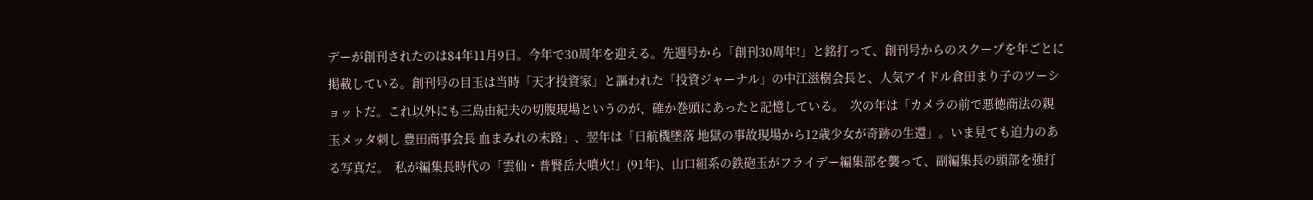デーが創刊されたのは84年11月9日。今年で30周年を迎える。先週号から「創刊30周年!」と銘打って、創刊号からのスクープを年ごとに掲載している。創刊号の目玉は当時「天才投資家」と謳われた「投資ジャーナル」の中江滋樹会長と、人気アイドル倉田まり子のツーショットだ。これ以外にも三島由紀夫の切腹現場というのが、確か巻頭にあったと記憶している。  次の年は「カメラの前で悪徳商法の親玉メッタ刺し 豊田商事会長 血まみれの末路」、翌年は「日航機墜落 地獄の事故現場から12歳少女が奇跡の生還」。いま見ても迫力のある写真だ。  私が編集長時代の「雲仙・普賢岳大噴火!」(91年)、山口組系の鉄砲玉がフライデー編集部を襲って、副編集長の頭部を強打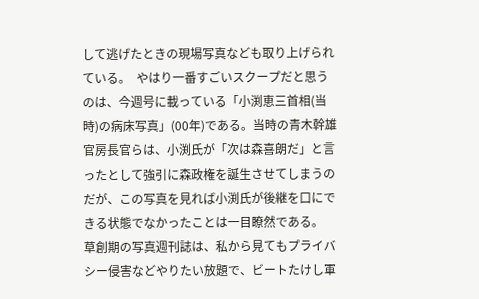して逃げたときの現場写真なども取り上げられている。  やはり一番すごいスクープだと思うのは、今週号に載っている「小渕恵三首相(当時)の病床写真」(00年)である。当時の青木幹雄官房長官らは、小渕氏が「次は森喜朗だ」と言ったとして強引に森政権を誕生させてしまうのだが、この写真を見れば小渕氏が後継を口にできる状態でなかったことは一目瞭然である。  草創期の写真週刊誌は、私から見てもプライバシー侵害などやりたい放題で、ビートたけし軍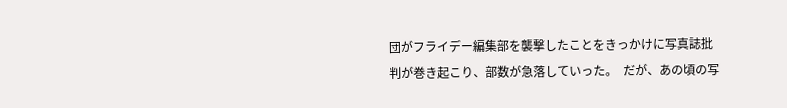団がフライデー編集部を襲撃したことをきっかけに写真誌批判が巻き起こり、部数が急落していった。  だが、あの頃の写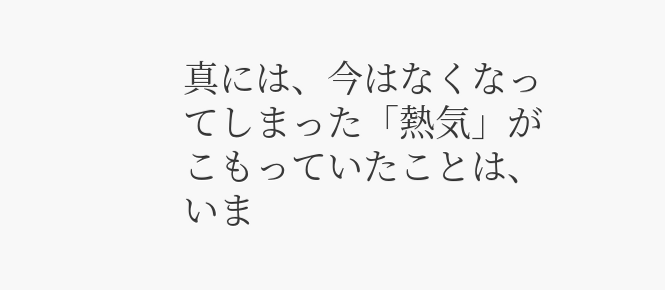真には、今はなくなってしまった「熱気」がこもっていたことは、いま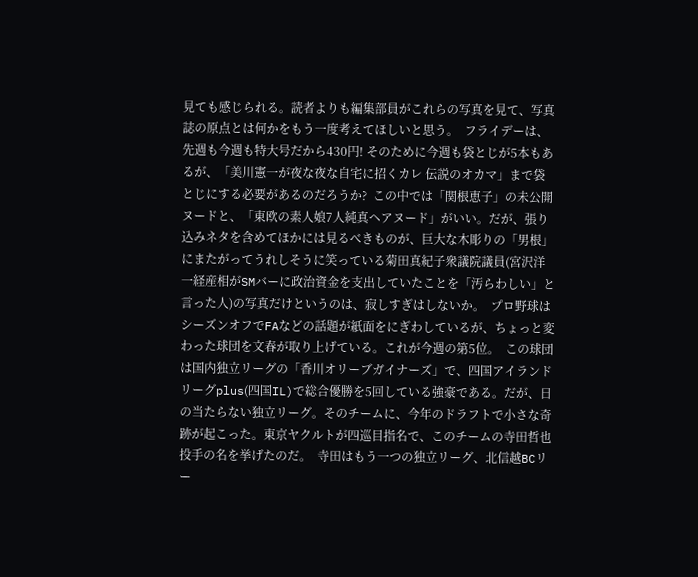見ても感じられる。読者よりも編集部員がこれらの写真を見て、写真誌の原点とは何かをもう一度考えてほしいと思う。  フライデーは、先週も今週も特大号だから430円! そのために今週も袋とじが5本もあるが、「美川憲一が夜な夜な自宅に招くカレ 伝説のオカマ」まで袋とじにする必要があるのだろうか?  この中では「関根恵子」の未公開ヌードと、「東欧の素人娘7人純真ヘアヌード」がいい。だが、張り込みネタを含めてほかには見るべきものが、巨大な木彫りの「男根」にまたがってうれしそうに笑っている菊田真紀子衆議院議員(宮沢洋一経産相がSMバーに政治資金を支出していたことを「汚らわしい」と言った人)の写真だけというのは、寂しすぎはしないか。  プロ野球はシーズンオフでFAなどの話題が紙面をにぎわしているが、ちょっと変わった球団を文春が取り上げている。これが今週の第5位。  この球団は国内独立リーグの「香川オリーブガイナーズ」で、四国アイランドリーグplus(四国IL)で総合優勝を5回している強豪である。だが、日の当たらない独立リーグ。そのチームに、今年のドラフトで小さな奇跡が起こった。東京ヤクルトが四巡目指名で、このチームの寺田哲也投手の名を挙げたのだ。  寺田はもう一つの独立リーグ、北信越BCリー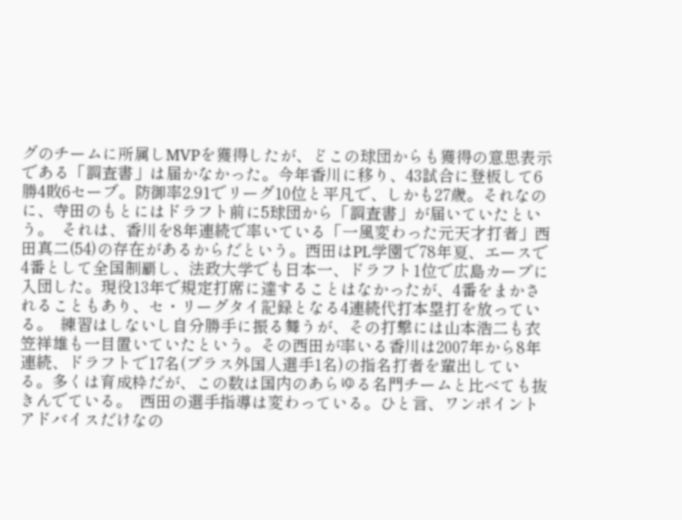グのチームに所属しMVPを獲得したが、どこの球団からも獲得の意思表示である「調査書」は届かなかった。今年香川に移り、43試合に登板して6勝4敗6セーブ。防御率2.91でリーグ10位と平凡で、しかも27歳。それなのに、寺田のもとにはドラフト前に5球団から「調査書」が届いていたという。  それは、香川を8年連続で率いている「一風変わった元天才打者」西田真二(54)の存在があるからだという。西田はPL学園で78年夏、エースで4番として全国制覇し、法政大学でも日本一、ドラフト1位で広島カープに入団した。現役13年で規定打席に達することはなかったが、4番をまかされることもあり、セ・リーグタイ記録となる4連続代打本塁打を放っている。  練習はしないし自分勝手に振る舞うが、その打撃には山本浩二も衣笠祥雄も一目置いていたという。その西田が率いる香川は2007年から8年連続、ドラフトで17名(プラス外国人選手1名)の指名打者を輩出している。多くは育成枠だが、この数は国内のあらゆる名門チームと比べても抜きんでている。  西田の選手指導は変わっている。ひと言、ワンポイントアドバイスだけなの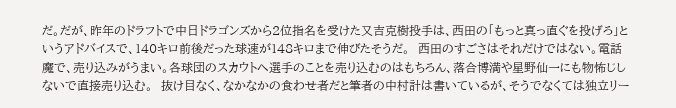だ。だが、昨年のドラフトで中日ドラゴンズから2位指名を受けた又吉克樹投手は、西田の「もっと真っ直ぐを投げろ」というアドバイスで、140キロ前後だった球速が148キロまで伸びたそうだ。  西田のすごさはそれだけではない。電話魔で、売り込みがうまい。各球団のスカウトへ選手のことを売り込むのはもちろん、落合博満や星野仙一にも物怖じしないで直接売り込む。  抜け目なく、なかなかの食わせ者だと筆者の中村計は書いているが、そうでなくては独立リー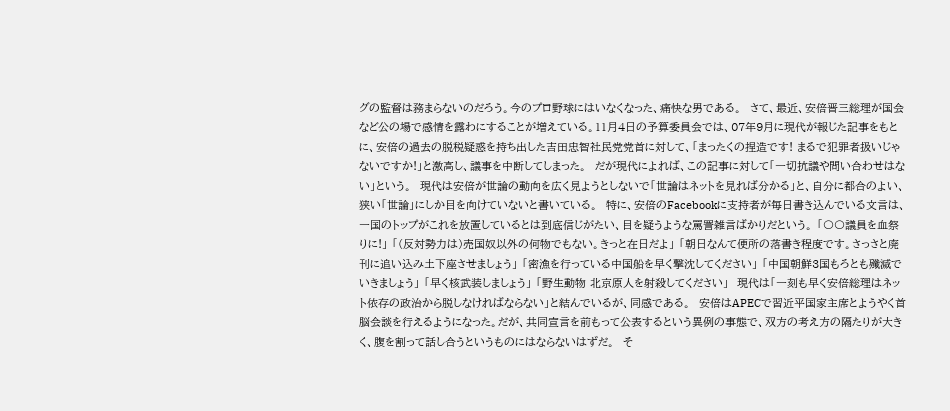グの監督は務まらないのだろう。今のプロ野球にはいなくなった、痛快な男である。  さて、最近、安倍晋三総理が国会など公の場で感情を露わにすることが増えている。11月4日の予算委員会では、07年9月に現代が報じた記事をもとに、安倍の過去の脱税疑惑を持ち出した吉田忠智社民党党首に対して、「まったくの捏造です! まるで犯罪者扱いじゃないですか!」と激高し、議事を中断してしまった。  だが現代によれば、この記事に対して「一切抗議や問い合わせはない」という。  現代は安倍が世論の動向を広く見ようとしないで「世論はネットを見れば分かる」と、自分に都合のよい、狭い「世論」にしか目を向けていないと書いている。  特に、安倍のFacebookに支持者が毎日書き込んでいる文言は、一国のトップがこれを放置しているとは到底信じがたい、目を疑うような罵詈雑言ばかりだという。 「〇〇議員を血祭りに!」 「(反対勢力は)売国奴以外の何物でもない。きっと在日だよ」 「朝日なんて便所の落書き程度です。さっさと廃刊に追い込み土下座させましょう」 「密漁を行っている中国船を早く撃沈してください」 「中国朝鮮3国もろとも殲滅でいきましょう」 「早く核武装しましょう」 「野生動物 北京原人を射殺してください」  現代は「一刻も早く安倍総理はネット依存の政治から脱しなければならない」と結んでいるが、同感である。  安倍はAPECで習近平国家主席とようやく首脳会談を行えるようになった。だが、共同宣言を前もって公表するという異例の事態で、双方の考え方の隔たりが大きく、腹を割って話し合うというものにはならないはずだ。  そ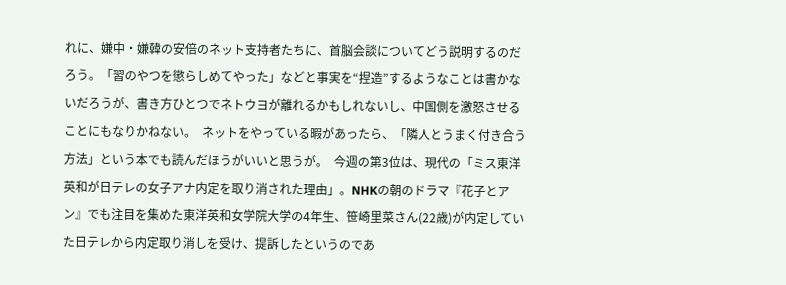れに、嫌中・嫌韓の安倍のネット支持者たちに、首脳会談についてどう説明するのだろう。「習のやつを懲らしめてやった」などと事実を“捏造”するようなことは書かないだろうが、書き方ひとつでネトウヨが離れるかもしれないし、中国側を激怒させることにもなりかねない。  ネットをやっている暇があったら、「隣人とうまく付き合う方法」という本でも読んだほうがいいと思うが。  今週の第3位は、現代の「ミス東洋英和が日テレの女子アナ内定を取り消された理由」。NHKの朝のドラマ『花子とアン』でも注目を集めた東洋英和女学院大学の4年生、笹崎里菜さん(22歳)が内定していた日テレから内定取り消しを受け、提訴したというのであ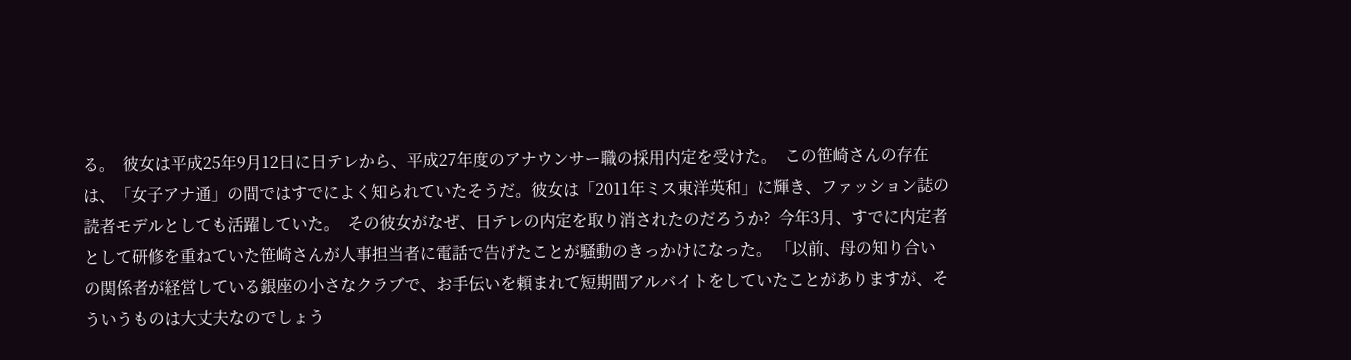る。  彼女は平成25年9月12日に日テレから、平成27年度のアナウンサー職の採用内定を受けた。  この笹崎さんの存在は、「女子アナ通」の間ではすでによく知られていたそうだ。彼女は「2011年ミス東洋英和」に輝き、ファッション誌の読者モデルとしても活躍していた。  その彼女がなぜ、日テレの内定を取り消されたのだろうか?  今年3月、すでに内定者として研修を重ねていた笹崎さんが人事担当者に電話で告げたことが騒動のきっかけになった。 「以前、母の知り合いの関係者が経営している銀座の小さなクラブで、お手伝いを頼まれて短期間アルバイトをしていたことがありますが、そういうものは大丈夫なのでしょう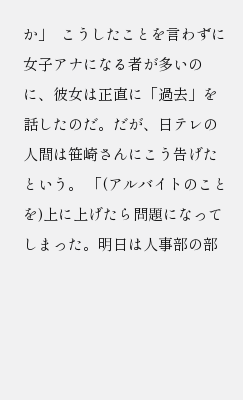か」  こうしたことを言わずに女子アナになる者が多いのに、彼女は正直に「過去」を話したのだ。だが、日テレの人間は笹崎さんにこう告げたという。 「(アルバイトのことを)上に上げたら問題になってしまった。明日は人事部の部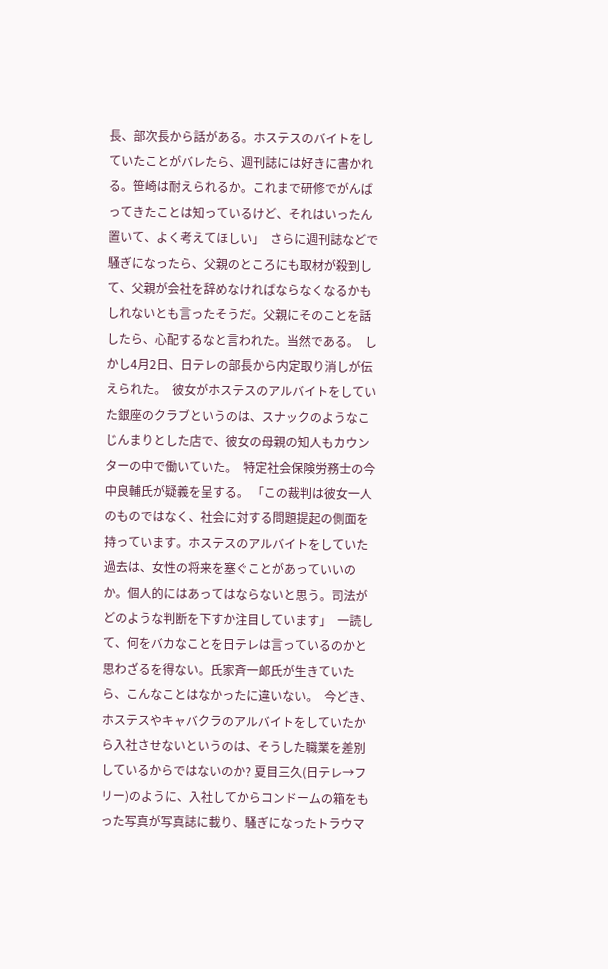長、部次長から話がある。ホステスのバイトをしていたことがバレたら、週刊誌には好きに書かれる。笹崎は耐えられるか。これまで研修でがんばってきたことは知っているけど、それはいったん置いて、よく考えてほしい」  さらに週刊誌などで騒ぎになったら、父親のところにも取材が殺到して、父親が会社を辞めなければならなくなるかもしれないとも言ったそうだ。父親にそのことを話したら、心配するなと言われた。当然である。  しかし4月2日、日テレの部長から内定取り消しが伝えられた。  彼女がホステスのアルバイトをしていた銀座のクラブというのは、スナックのようなこじんまりとした店で、彼女の母親の知人もカウンターの中で働いていた。  特定社会保険労務士の今中良輔氏が疑義を呈する。 「この裁判は彼女一人のものではなく、社会に対する問題提起の側面を持っています。ホステスのアルバイトをしていた過去は、女性の将来を塞ぐことがあっていいのか。個人的にはあってはならないと思う。司法がどのような判断を下すか注目しています」  一読して、何をバカなことを日テレは言っているのかと思わざるを得ない。氏家斉一郞氏が生きていたら、こんなことはなかったに違いない。  今どき、ホステスやキャバクラのアルバイトをしていたから入社させないというのは、そうした職業を差別しているからではないのか? 夏目三久(日テレ→フリー)のように、入社してからコンドームの箱をもった写真が写真誌に載り、騒ぎになったトラウマ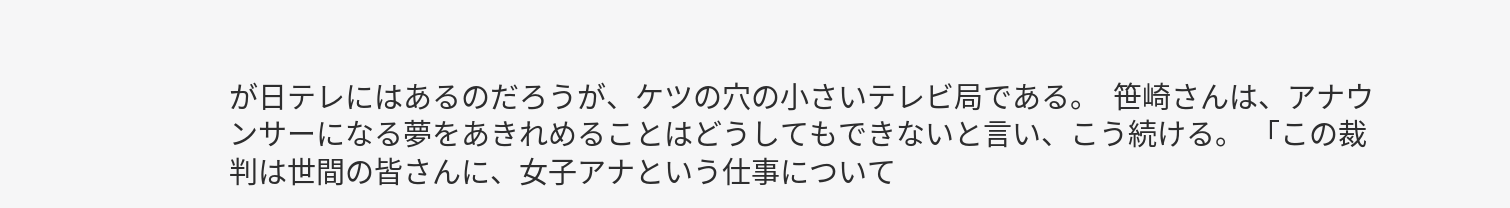が日テレにはあるのだろうが、ケツの穴の小さいテレビ局である。  笹崎さんは、アナウンサーになる夢をあきれめることはどうしてもできないと言い、こう続ける。 「この裁判は世間の皆さんに、女子アナという仕事について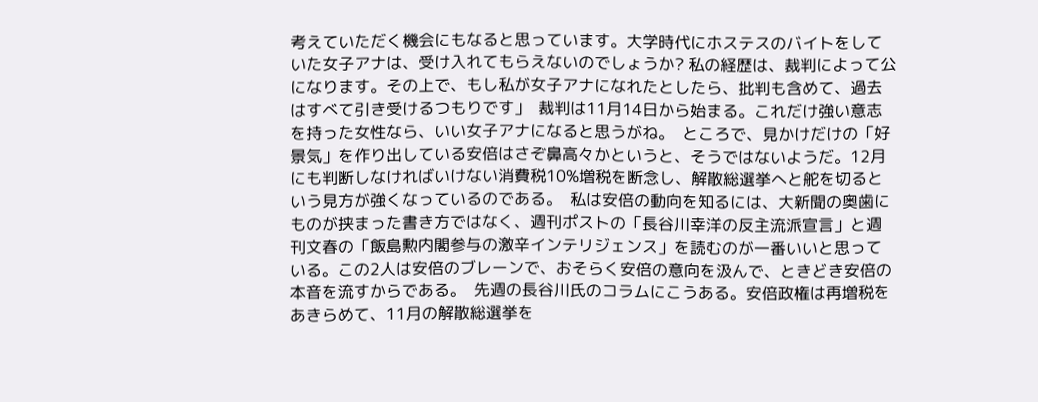考えていただく機会にもなると思っています。大学時代にホステスのバイトをしていた女子アナは、受け入れてもらえないのでしょうか? 私の経歴は、裁判によって公になります。その上で、もし私が女子アナになれたとしたら、批判も含めて、過去はすべて引き受けるつもりです」  裁判は11月14日から始まる。これだけ強い意志を持った女性なら、いい女子アナになると思うがね。  ところで、見かけだけの「好景気」を作り出している安倍はさぞ鼻高々かというと、そうではないようだ。12月にも判断しなければいけない消費税10%増税を断念し、解散総選挙へと舵を切るという見方が強くなっているのである。  私は安倍の動向を知るには、大新聞の奥歯にものが挟まった書き方ではなく、週刊ポストの「長谷川幸洋の反主流派宣言」と週刊文春の「飯島勲内閣参与の激辛インテリジェンス」を読むのが一番いいと思っている。この2人は安倍のブレーンで、おそらく安倍の意向を汲んで、ときどき安倍の本音を流すからである。  先週の長谷川氏のコラムにこうある。安倍政権は再増税をあきらめて、11月の解散総選挙を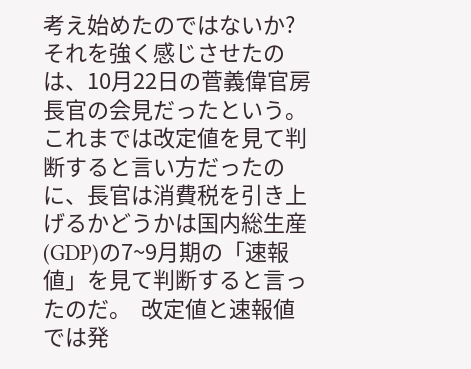考え始めたのではないか? それを強く感じさせたのは、10月22日の菅義偉官房長官の会見だったという。  これまでは改定値を見て判断すると言い方だったのに、長官は消費税を引き上げるかどうかは国内総生産(GDP)の7~9月期の「速報値」を見て判断すると言ったのだ。  改定値と速報値では発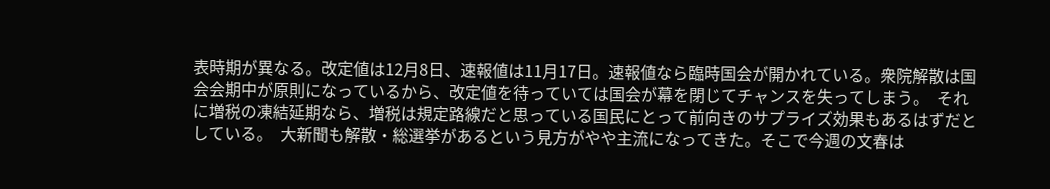表時期が異なる。改定値は12月8日、速報値は11月17日。速報値なら臨時国会が開かれている。衆院解散は国会会期中が原則になっているから、改定値を待っていては国会が幕を閉じてチャンスを失ってしまう。  それに増税の凍結延期なら、増税は規定路線だと思っている国民にとって前向きのサプライズ効果もあるはずだとしている。  大新聞も解散・総選挙があるという見方がやや主流になってきた。そこで今週の文春は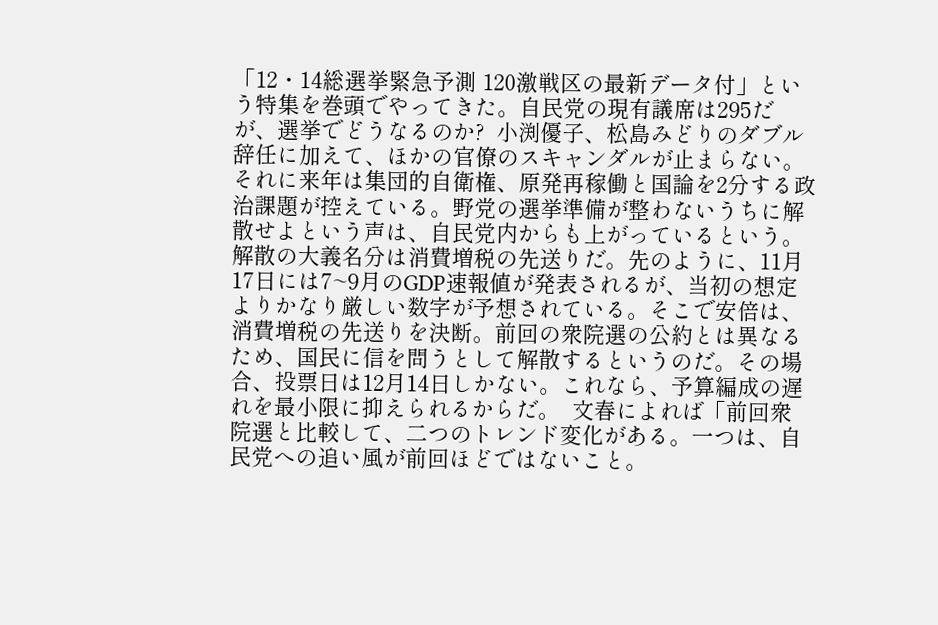「12・14総選挙緊急予測 120激戦区の最新データ付」という特集を巻頭でやってきた。自民党の現有議席は295だが、選挙でどうなるのか?  小渕優子、松島みどりのダブル辞任に加えて、ほかの官僚のスキャンダルが止まらない。それに来年は集団的自衛権、原発再稼働と国論を2分する政治課題が控えている。野党の選挙準備が整わないうちに解散せよという声は、自民党内からも上がっているという。  解散の大義名分は消費増税の先送りだ。先のように、11月17日には7~9月のGDP速報値が発表されるが、当初の想定よりかなり厳しい数字が予想されている。そこで安倍は、消費増税の先送りを決断。前回の衆院選の公約とは異なるため、国民に信を問うとして解散するというのだ。その場合、投票日は12月14日しかない。これなら、予算編成の遅れを最小限に抑えられるからだ。  文春によれば「前回衆院選と比較して、二つのトレンド変化がある。一つは、自民党への追い風が前回ほどではないこと。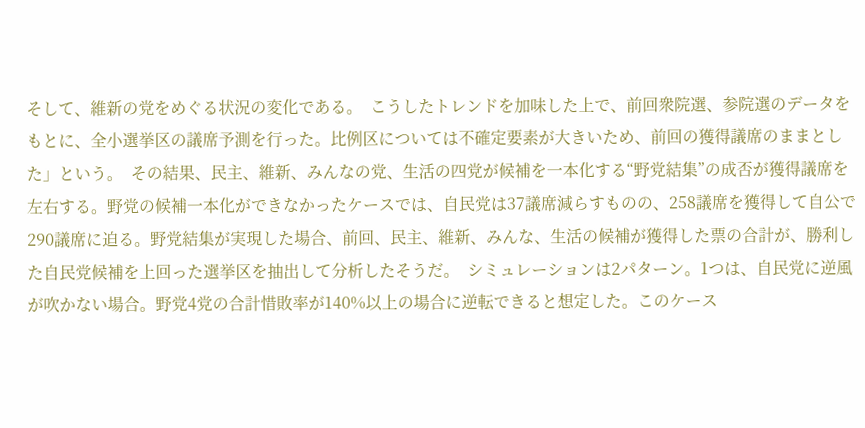そして、維新の党をめぐる状況の変化である。  こうしたトレンドを加味した上で、前回衆院選、参院選のデータをもとに、全小選挙区の議席予測を行った。比例区については不確定要素が大きいため、前回の獲得議席のままとした」という。  その結果、民主、維新、みんなの党、生活の四党が候補を一本化する“野党結集”の成否が獲得議席を左右する。野党の候補一本化ができなかったケースでは、自民党は37議席減らすものの、258議席を獲得して自公で290議席に迫る。野党結集が実現した場合、前回、民主、維新、みんな、生活の候補が獲得した票の合計が、勝利した自民党候補を上回った選挙区を抽出して分析したそうだ。  シミュレーションは2パターン。1つは、自民党に逆風が吹かない場合。野党4党の合計惜敗率が140%以上の場合に逆転できると想定した。このケース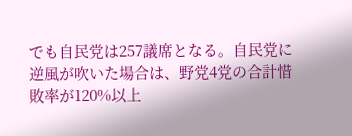でも自民党は257議席となる。自民党に逆風が吹いた場合は、野党4党の合計惜敗率が120%以上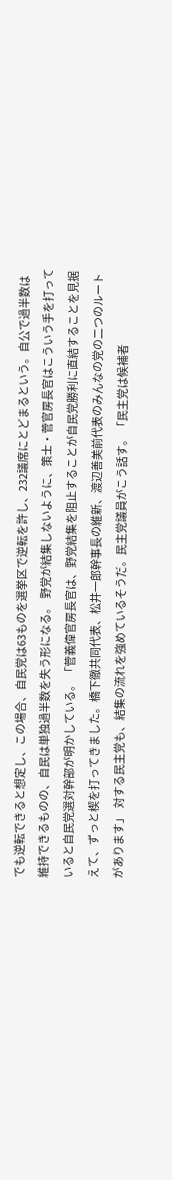でも逆転できると想定し、この場合、自民党は63ものを選挙区で逆転を許し、232議席にとどまるという。自公で過半数は維持できるものの、自民は単独過半数を失う形になる。  野党が結集しないように、策士・菅官房長官はこういう手を打っていると自民党選対幹部が明かしている。 「菅義偉官房長官は、野党結集を阻止することが自民党勝利に直結することを見据えて、ずっと楔を打ってきました。橋下徹共同代表、松井一郎幹事長の維新、渡辺善美前代表のみんなの党の二つのルートがあります」  対する民主党も、結集の流れを強めているそうだ。民主党議員がこう話す。 「民主党は候補者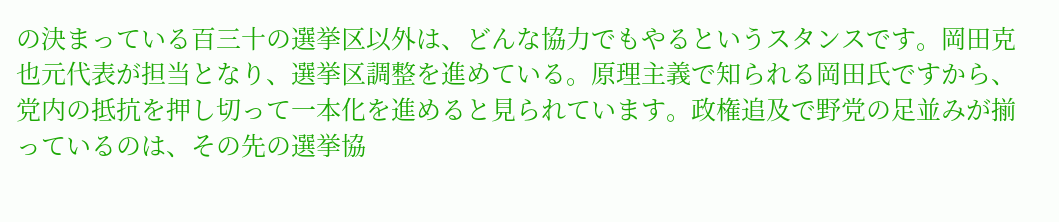の決まっている百三十の選挙区以外は、どんな協力でもやるというスタンスです。岡田克也元代表が担当となり、選挙区調整を進めている。原理主義で知られる岡田氏ですから、党内の抵抗を押し切って一本化を進めると見られています。政権追及で野党の足並みが揃っているのは、その先の選挙協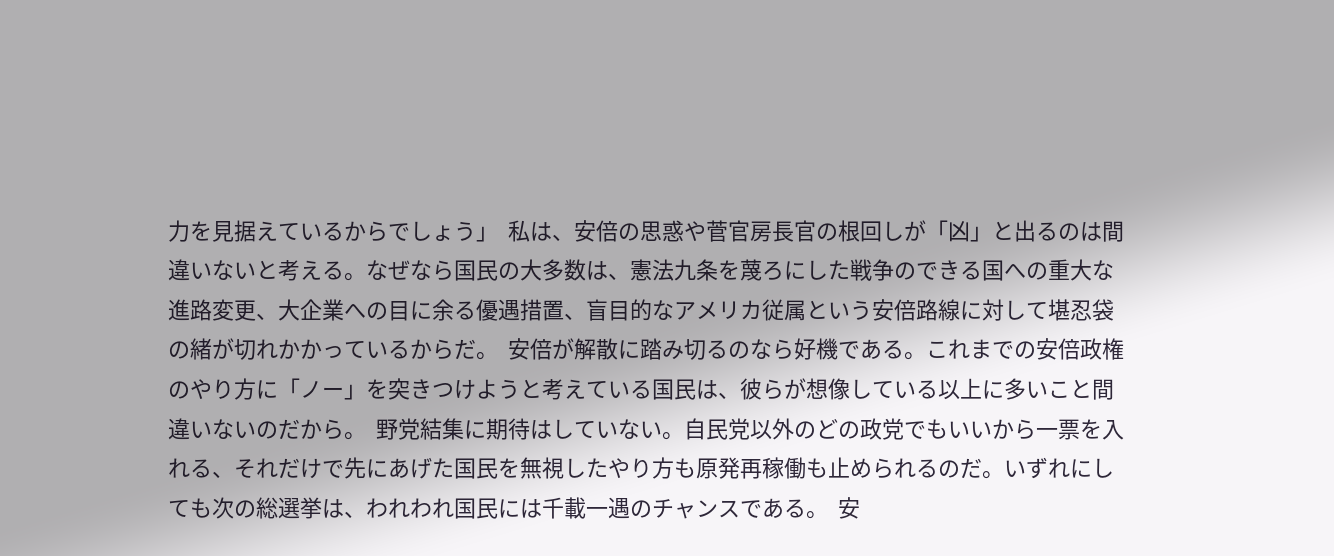力を見据えているからでしょう」  私は、安倍の思惑や菅官房長官の根回しが「凶」と出るのは間違いないと考える。なぜなら国民の大多数は、憲法九条を蔑ろにした戦争のできる国への重大な進路変更、大企業への目に余る優遇措置、盲目的なアメリカ従属という安倍路線に対して堪忍袋の緒が切れかかっているからだ。  安倍が解散に踏み切るのなら好機である。これまでの安倍政権のやり方に「ノー」を突きつけようと考えている国民は、彼らが想像している以上に多いこと間違いないのだから。  野党結集に期待はしていない。自民党以外のどの政党でもいいから一票を入れる、それだけで先にあげた国民を無視したやり方も原発再稼働も止められるのだ。いずれにしても次の総選挙は、われわれ国民には千載一遇のチャンスである。  安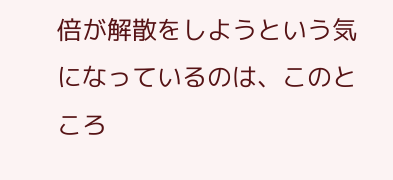倍が解散をしようという気になっているのは、このところ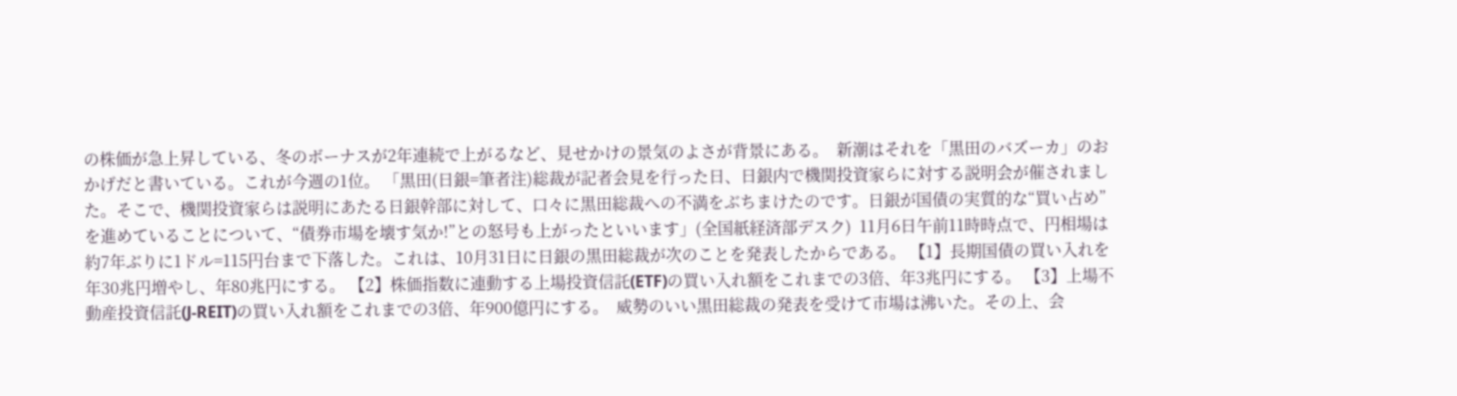の株価が急上昇している、冬のボーナスが2年連続で上がるなど、見せかけの景気のよさが背景にある。  新潮はそれを「黒田のバズーカ」のおかげだと書いている。これが今週の1位。 「黒田(日銀=筆者注)総裁が記者会見を行った日、日銀内で機関投資家らに対する説明会が催されました。そこで、機関投資家らは説明にあたる日銀幹部に対して、口々に黒田総裁への不満をぶちまけたのです。日銀が国債の実質的な“買い占め”を進めていることについて、“債券市場を壊す気か!”との怒号も上がったといいます」(全国紙経済部デスク)  11月6日午前11時時点で、円相場は約7年ぶりに1ドル=115円台まで下落した。これは、10月31日に日銀の黒田総裁が次のことを発表したからである。 【1】長期国債の買い入れを年30兆円増やし、年80兆円にする。 【2】株価指数に連動する上場投資信託(ETF)の買い入れ額をこれまでの3倍、年3兆円にする。 【3】上場不動産投資信託(J-REIT)の買い入れ額をこれまでの3倍、年900億円にする。  威勢のいい黒田総裁の発表を受けて市場は沸いた。その上、会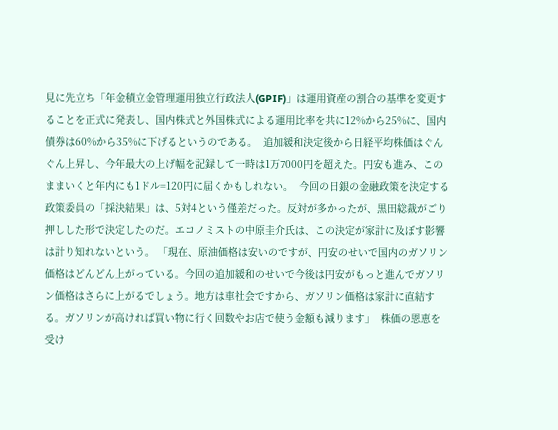見に先立ち「年金積立金管理運用独立行政法人(GPIF)」は運用資産の割合の基準を変更することを正式に発表し、国内株式と外国株式による運用比率を共に12%から25%に、国内債券は60%から35%に下げるというのである。  追加緩和決定後から日経平均株価はぐんぐん上昇し、今年最大の上げ幅を記録して一時は1万7000円を超えた。円安も進み、このままいくと年内にも1ドル=120円に届くかもしれない。  今回の日銀の金融政策を決定する政策委員の「採決結果」は、5対4という僅差だった。反対が多かったが、黒田総裁がごり押しした形で決定したのだ。エコノミストの中原圭介氏は、この決定が家計に及ぼす影響は計り知れないという。 「現在、原油価格は安いのですが、円安のせいで国内のガソリン価格はどんどん上がっている。今回の追加緩和のせいで今後は円安がもっと進んでガソリン価格はさらに上がるでしょう。地方は車社会ですから、ガソリン価格は家計に直結する。ガソリンが高ければ買い物に行く回数やお店で使う金額も減ります」  株価の恩恵を受け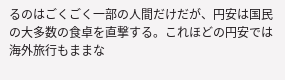るのはごくごく一部の人間だけだが、円安は国民の大多数の食卓を直撃する。これほどの円安では海外旅行もままな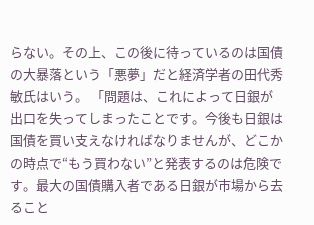らない。その上、この後に待っているのは国債の大暴落という「悪夢」だと経済学者の田代秀敏氏はいう。 「問題は、これによって日銀が出口を失ってしまったことです。今後も日銀は国債を買い支えなければなりませんが、どこかの時点で“もう買わない”と発表するのは危険です。最大の国債購入者である日銀が市場から去ること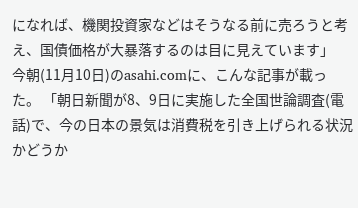になれば、機関投資家などはそうなる前に売ろうと考え、国債価格が大暴落するのは目に見えています」  今朝(11月10日)のasahi.comに、こんな記事が載った。 「朝日新聞が8、9日に実施した全国世論調査(電話)で、今の日本の景気は消費税を引き上げられる状況かどうか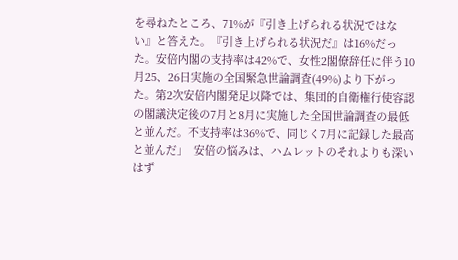を尋ねたところ、71%が『引き上げられる状況ではない』と答えた。『引き上げられる状況だ』は16%だった。安倍内閣の支持率は42%で、女性2閣僚辞任に伴う10月25、26日実施の全国緊急世論調査(49%)より下がった。第2次安倍内閣発足以降では、集団的自衛権行使容認の閣議決定後の7月と8月に実施した全国世論調査の最低と並んだ。不支持率は36%で、同じく7月に記録した最高と並んだ」  安倍の悩みは、ハムレットのそれよりも深いはず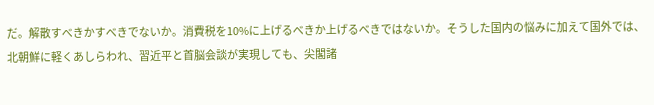だ。解散すべきかすべきでないか。消費税を10%に上げるべきか上げるべきではないか。そうした国内の悩みに加えて国外では、北朝鮮に軽くあしらわれ、習近平と首脳会談が実現しても、尖閣諸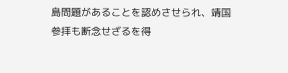島問題があることを認めさせられ、靖国参拝も断念せざるを得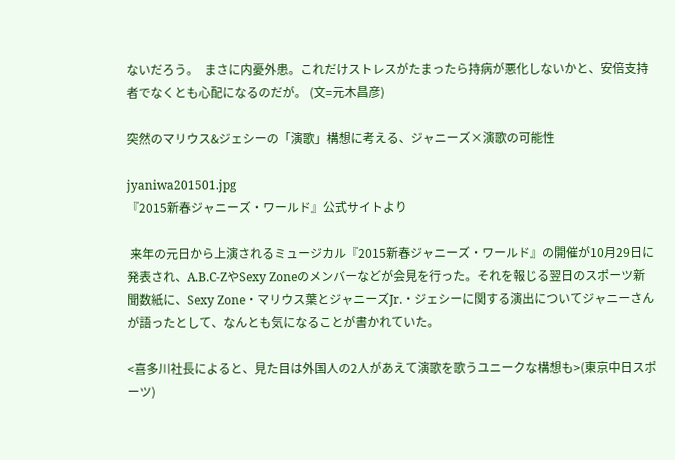ないだろう。  まさに内憂外患。これだけストレスがたまったら持病が悪化しないかと、安倍支持者でなくとも心配になるのだが。 (文=元木昌彦)

突然のマリウス&ジェシーの「演歌」構想に考える、ジャニーズ×演歌の可能性

jyaniwa201501.jpg
『2015新春ジャニーズ・ワールド』公式サイトより

 来年の元日から上演されるミュージカル『2015新春ジャニーズ・ワールド』の開催が10月29日に発表され、A.B.C‐ZやSexy Zoneのメンバーなどが会見を行った。それを報じる翌日のスポーツ新聞数紙に、Sexy Zone・マリウス葉とジャニーズJr.・ジェシーに関する演出についてジャニーさんが語ったとして、なんとも気になることが書かれていた。

<喜多川社長によると、見た目は外国人の2人があえて演歌を歌うユニークな構想も>(東京中日スポーツ)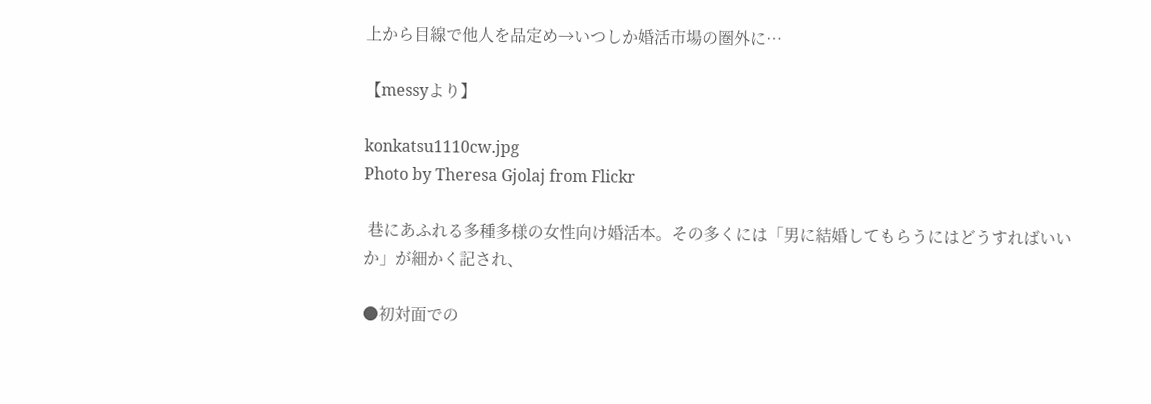上から目線で他人を品定め→いつしか婚活市場の圏外に…

【messyより】

konkatsu1110cw.jpg
Photo by Theresa Gjolaj from Flickr

 巷にあふれる多種多様の女性向け婚活本。その多くには「男に結婚してもらうにはどうすればいいか」が細かく記され、

●初対面での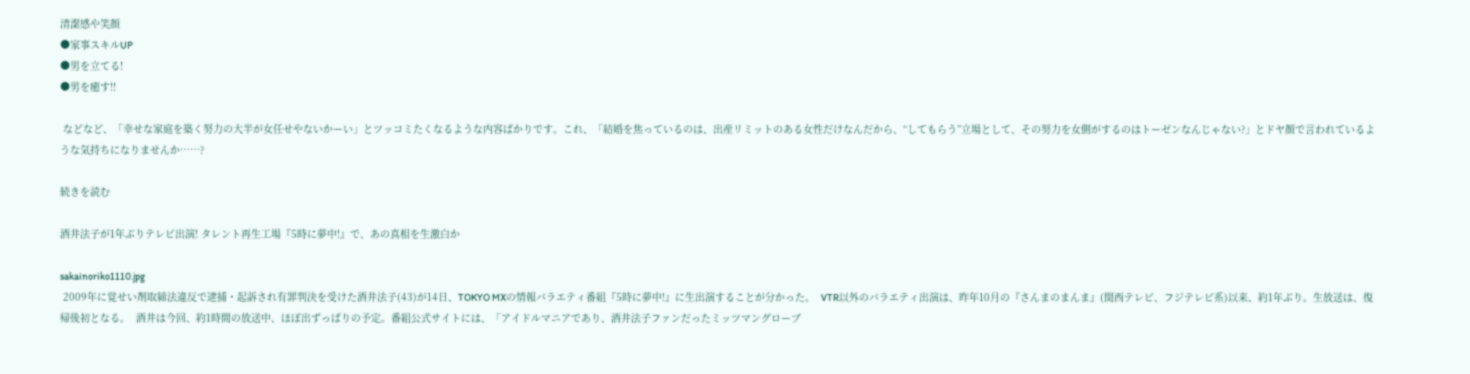清潔感や笑顔
●家事スキルUP
●男を立てる!
●男を癒す!!

 などなど、「幸せな家庭を築く努力の大半が女任せやないかーい」とツッコミたくなるような内容ばかりです。これ、「結婚を焦っているのは、出産リミットのある女性だけなんだから、“してもらう”立場として、その努力を女側がするのはトーゼンなんじゃない?」とドヤ顔で言われているような気持ちになりませんか……?

続きを読む

酒井法子が1年ぶりテレビ出演! タレント再生工場『5時に夢中!』で、あの真相を生激白か

sakainoriko1110.jpg
 2009年に覚せい剤取締法違反で逮捕・起訴され有罪判決を受けた酒井法子(43)が14日、TOKYO MXの情報バラエティ番組『5時に夢中!』に生出演することが分かった。  VTR以外のバラエティ出演は、昨年10月の『さんまのまんま』(関西テレビ、フジテレビ系)以来、約1年ぶり。生放送は、復帰後初となる。  酒井は今回、約1時間の放送中、ほぼ出ずっぱりの予定。番組公式サイトには、「アイドルマニアであり、酒井法子ファンだったミッツマングローブ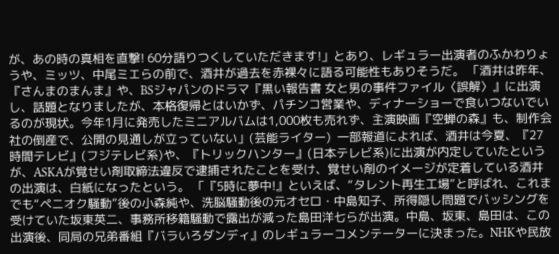が、あの時の真相を直撃! 60分語りつくしていただきます!」とあり、レギュラー出演者のふかわりょうや、ミッツ、中尾ミエらの前で、酒井が過去を赤裸々に語る可能性もありそうだ。 「酒井は昨年、『さんまのまんま』や、BSジャパンのドラマ『黒い報告書 女と男の事件ファイル〈誤解〉』に出演し、話題となりましたが、本格復帰とはいかず、パチンコ営業や、ディナーショーで食いつないでいるのが現状。今年1月に発売したミニアルバムは1,000枚も売れず、主演映画『空蝉の森』も、制作会社の倒産で、公開の見通しが立っていない」(芸能ライター)  一部報道によれば、酒井は今夏、『27時間テレビ』(フジテレビ系)や、『トリックハンター』(日本テレビ系)に出演が内定していたというが、ASKAが覚せい剤取締法違反で逮捕されたことを受け、覚せい剤のイメージが定着している酒井の出演は、白紙になったという。 「『5時に夢中!』といえば、“タレント再生工場”と呼ばれ、これまでも“ペニオク騒動”後の小森純や、洗脳騒動後の元オセロ・中島知子、所得隠し問題でバッシングを受けていた坂東英二、事務所移籍騒動で露出が減った島田洋七らが出演。中島、坂東、島田は、この出演後、同局の兄弟番組『バラいろダンディ』のレギュラーコメンテーターに決まった。NHKや民放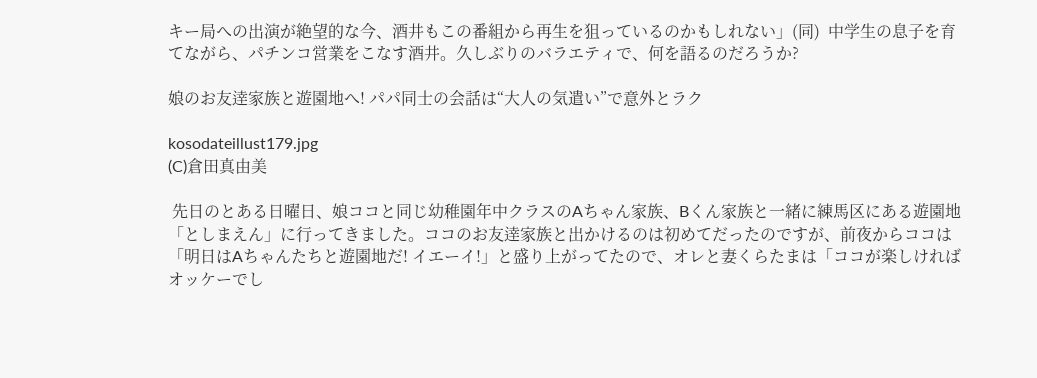キー局への出演が絶望的な今、酒井もこの番組から再生を狙っているのかもしれない」(同)  中学生の息子を育てながら、パチンコ営業をこなす酒井。久しぶりのバラエティで、何を語るのだろうか?

娘のお友逹家族と遊園地へ! パパ同士の会話は“大人の気遣い”で意外とラク

kosodateillust179.jpg
(C)倉田真由美

 先日のとある日曜日、娘ココと同じ幼稚園年中クラスのAちゃん家族、Bくん家族と一緒に練馬区にある遊園地「としまえん」に行ってきました。ココのお友逹家族と出かけるのは初めてだったのですが、前夜からココは「明日はAちゃんたちと遊園地だ! イエーイ!」と盛り上がってたので、オレと妻くらたまは「ココが楽しければオッケーでし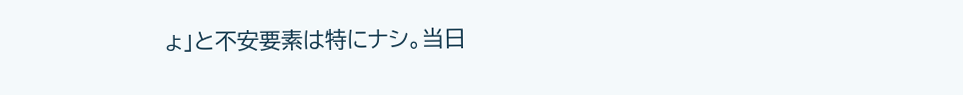ょ」と不安要素は特にナシ。当日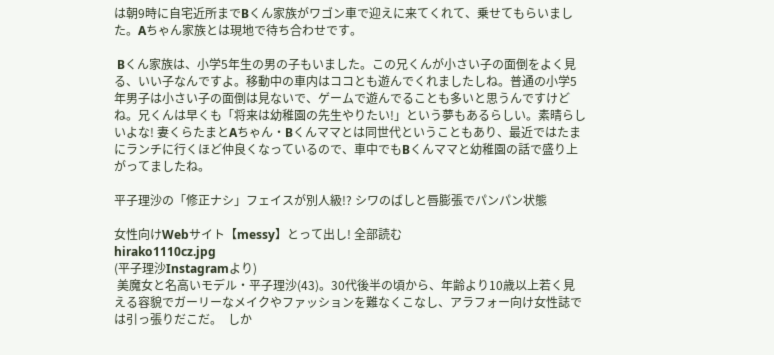は朝9時に自宅近所までBくん家族がワゴン車で迎えに来てくれて、乗せてもらいました。Aちゃん家族とは現地で待ち合わせです。

 Bくん家族は、小学5年生の男の子もいました。この兄くんが小さい子の面倒をよく見る、いい子なんですよ。移動中の車内はココとも遊んでくれましたしね。普通の小学5年男子は小さい子の面倒は見ないで、ゲームで遊んでることも多いと思うんですけどね。兄くんは早くも「将来は幼稚園の先生やりたい!」という夢もあるらしい。素晴らしいよな! 妻くらたまとAちゃん・Bくんママとは同世代ということもあり、最近ではたまにランチに行くほど仲良くなっているので、車中でもBくんママと幼稚園の話で盛り上がってましたね。

平子理沙の「修正ナシ」フェイスが別人級!? シワのばしと唇膨張でパンパン状態

女性向けWebサイト【messy】とって出し! 全部読む
hirako1110cz.jpg
(平子理沙Instagramより)
 美魔女と名高いモデル・平子理沙(43)。30代後半の頃から、年齢より10歳以上若く見える容貌でガーリーなメイクやファッションを難なくこなし、アラフォー向け女性誌では引っ張りだこだ。  しか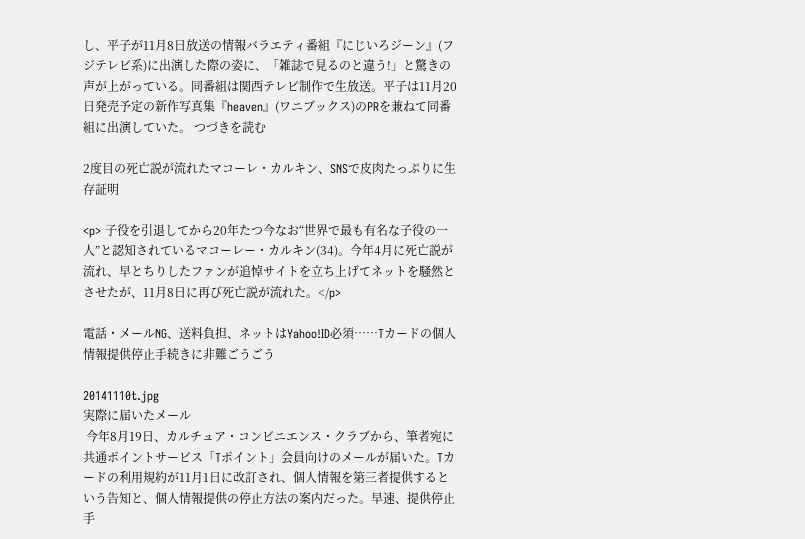し、平子が11月8日放送の情報バラエティ番組『にじいろジーン』(フジテレビ系)に出演した際の姿に、「雑誌で見るのと違う!」と驚きの声が上がっている。同番組は関西テレビ制作で生放送。平子は11月20日発売予定の新作写真集『heaven』(ワニブックス)のPRを兼ねて同番組に出演していた。 つづきを読む

2度目の死亡説が流れたマコーレ・カルキン、SNSで皮肉たっぷりに生存証明

<p> 子役を引退してから20年たつ今なお“世界で最も有名な子役の一人”と認知されているマコーレー・カルキン(34)。今年4月に死亡説が流れ、早とちりしたファンが追悼サイトを立ち上げてネットを騒然とさせたが、11月8日に再び死亡説が流れた。</p>

電話・メールNG、送料負担、ネットはYahoo!ID必須……Tカードの個人情報提供停止手続きに非難ごうごう

20141110t.jpg
実際に届いたメール
 今年8月19日、カルチュア・コンビニエンス・クラブから、筆者宛に共通ポイントサービス「Tポイント」会員向けのメールが届いた。Tカードの利用規約が11月1日に改訂され、個人情報を第三者提供するという告知と、個人情報提供の停止方法の案内だった。早速、提供停止手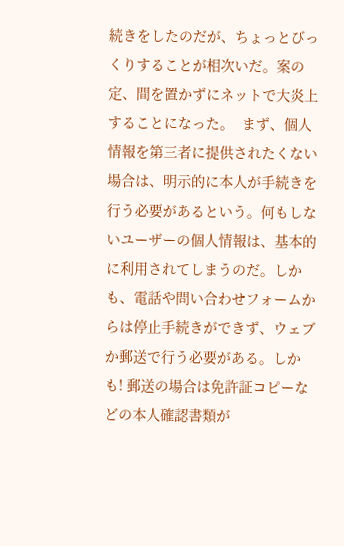続きをしたのだが、ちょっとびっくりすることが相次いだ。案の定、間を置かずにネットで大炎上することになった。  まず、個人情報を第三者に提供されたくない場合は、明示的に本人が手続きを行う必要があるという。何もしないユーザーの個人情報は、基本的に利用されてしまうのだ。しかも、電話や問い合わせフォームからは停止手続きができず、ウェブか郵送で行う必要がある。しかも! 郵送の場合は免許証コピーなどの本人確認書類が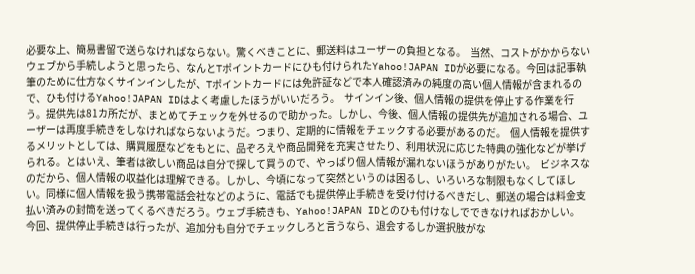必要な上、簡易書留で送らなければならない。驚くべきことに、郵送料はユーザーの負担となる。  当然、コストがかからないウェブから手続しようと思ったら、なんとTポイントカードにひも付けられたYahoo!JAPAN IDが必要になる。今回は記事執筆のために仕方なくサインインしたが、Tポイントカードには免許証などで本人確認済みの純度の高い個人情報が含まれるので、ひも付けるYahoo!JAPAN IDはよく考慮したほうがいいだろう。  サインイン後、個人情報の提供を停止する作業を行う。提供先は81カ所だが、まとめてチェックを外せるので助かった。しかし、今後、個人情報の提供先が追加される場合、ユーザーは再度手続きをしなければならないようだ。つまり、定期的に情報をチェックする必要があるのだ。  個人情報を提供するメリットとしては、購買履歴などをもとに、品ぞろえや商品開発を充実させたり、利用状況に応じた特典の強化などが挙げられる。とはいえ、筆者は欲しい商品は自分で探して買うので、やっぱり個人情報が漏れないほうがありがたい。  ビジネスなのだから、個人情報の収益化は理解できる。しかし、今頃になって突然というのは困るし、いろいろな制限もなくしてほしい。同様に個人情報を扱う携帯電話会社などのように、電話でも提供停止手続きを受け付けるべきだし、郵送の場合は料金支払い済みの封筒を送ってくるべきだろう。ウェブ手続きも、Yahoo!JAPAN IDとのひも付けなしでできなければおかしい。  今回、提供停止手続きは行ったが、追加分も自分でチェックしろと言うなら、退会するしか選択肢がな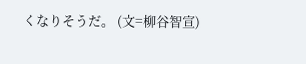くなりそうだ。 (文=柳谷智宣)